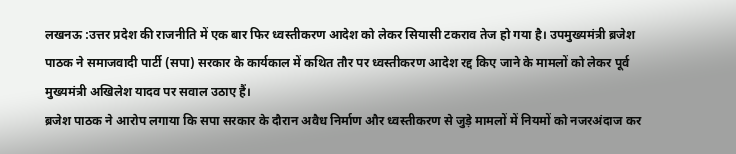लखनऊ :उत्तर प्रदेश की राजनीति में एक बार फिर ध्वस्तीकरण आदेश को लेकर सियासी टकराव तेज हो गया है। उपमुख्यमंत्री ब्रजेश पाठक ने समाजवादी पार्टी (सपा) सरकार के कार्यकाल में कथित तौर पर ध्वस्तीकरण आदेश रद्द किए जाने के मामलों को लेकर पूर्व मुख्यमंत्री अखिलेश यादव पर सवाल उठाए हैं।
ब्रजेश पाठक ने आरोप लगाया कि सपा सरकार के दौरान अवैध निर्माण और ध्वस्तीकरण से जुड़े मामलों में नियमों को नजरअंदाज कर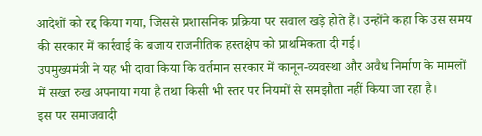आदेशों को रद्द किया गया, जिससे प्रशासनिक प्रक्रिया पर सवाल खड़े होते हैं। उन्होंने कहा कि उस समय की सरकार में कार्रवाई के बजाय राजनीतिक हस्तक्षेप को प्राथमिकता दी गई।
उपमुख्यमंत्री ने यह भी दावा किया कि वर्तमान सरकार में कानून-व्यवस्था और अवैध निर्माण के मामलों में सख्त रुख अपनाया गया है तथा किसी भी स्तर पर नियमों से समझौता नहीं किया जा रहा है।
इस पर समाजवादी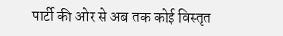पार्टी की ओर से अब तक कोई विस्तृत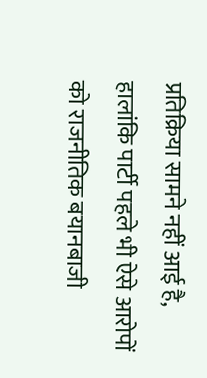प्रतिक्रिया सामने नहीं आई है, हालांकि पार्टी पहले भी ऐसे आरोपों को राजनीतिक बयानबाजी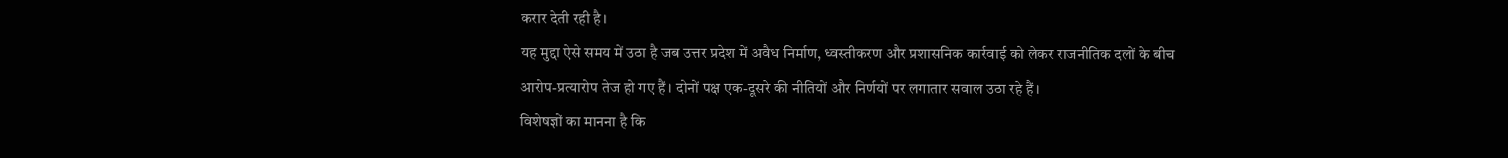करार देती रही है।
यह मुद्दा ऐसे समय में उठा है जब उत्तर प्रदेश में अवैध निर्माण, ध्वस्तीकरण और प्रशासनिक कार्रवाई को लेकर राजनीतिक दलों के बीच आरोप-प्रत्यारोप तेज हो गए हैं। दोनों पक्ष एक-दूसरे की नीतियों और निर्णयों पर लगातार सवाल उठा रहे हैं।
विशेषज्ञों का मानना है कि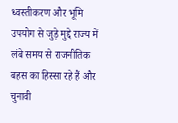ध्वस्तीकरण और भूमि उपयोग से जुड़े मुद्दे राज्य में लंबे समय से राजनीतिक बहस का हिस्सा रहे हैं और चुनावी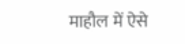माहौल में ऐसे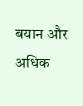बयान और अधिक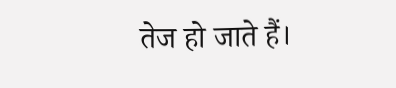तेज हो जाते हैं।